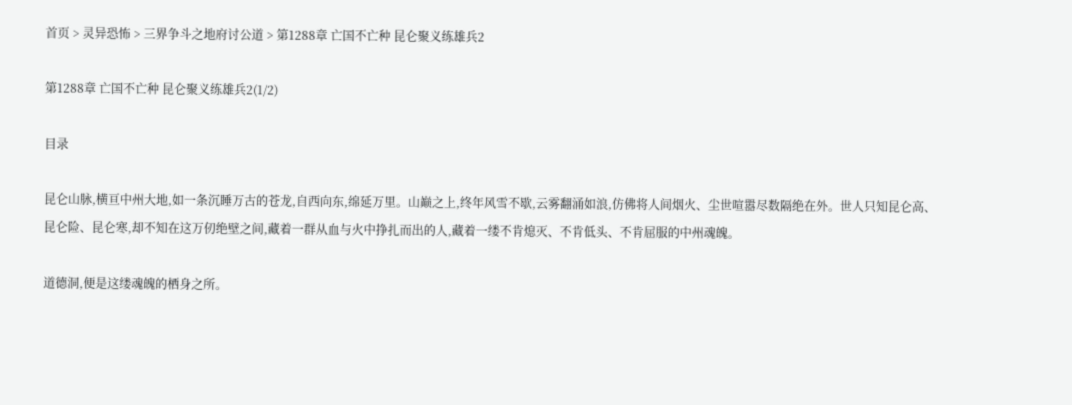首页 > 灵异恐怖 > 三界争斗之地府讨公道 > 第1288章 亡国不亡种 昆仑聚义练雄兵2

第1288章 亡国不亡种 昆仑聚义练雄兵2(1/2)

目录

昆仑山脉,横亘中州大地,如一条沉睡万古的苍龙,自西向东,绵延万里。山巅之上,终年风雪不歇,云雾翻涌如浪,仿佛将人间烟火、尘世喧嚣尽数隔绝在外。世人只知昆仑高、昆仑险、昆仑寒,却不知在这万仞绝壁之间,藏着一群从血与火中挣扎而出的人,藏着一缕不肯熄灭、不肯低头、不肯屈服的中州魂魄。

道德洞,便是这缕魂魄的栖身之所。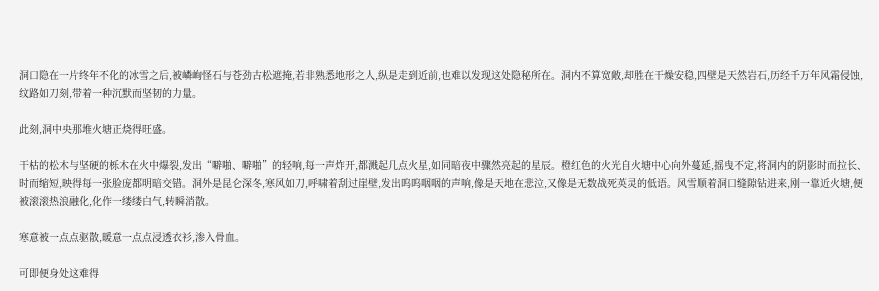洞口隐在一片终年不化的冰雪之后,被嶙峋怪石与苍劲古松遮掩,若非熟悉地形之人,纵是走到近前,也难以发现这处隐秘所在。洞内不算宽敞,却胜在干燥安稳,四壁是天然岩石,历经千万年风霜侵蚀,纹路如刀刻,带着一种沉默而坚韧的力量。

此刻,洞中央那堆火塘正烧得旺盛。

干枯的松木与坚硬的栎木在火中爆裂,发出“噼啪、噼啪”的轻响,每一声炸开,都溅起几点火星,如同暗夜中骤然亮起的星辰。橙红色的火光自火塘中心向外蔓延,摇曳不定,将洞内的阴影时而拉长、时而缩短,映得每一张脸庞都明暗交错。洞外是昆仑深冬,寒风如刀,呼啸着刮过崖壁,发出呜呜咽咽的声响,像是天地在悲泣,又像是无数战死英灵的低语。风雪顺着洞口缝隙钻进来,刚一靠近火塘,便被滚滚热浪融化,化作一缕缕白气,转瞬消散。

寒意被一点点驱散,暖意一点点浸透衣衫,渗入骨血。

可即便身处这难得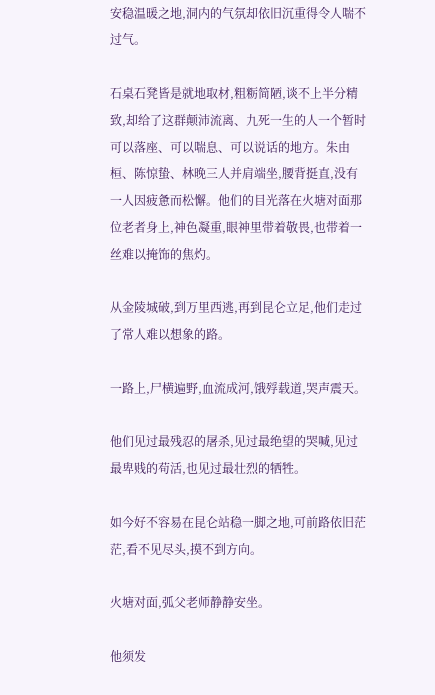安稳温暖之地,洞内的气氛却依旧沉重得令人喘不过气。

石桌石凳皆是就地取材,粗粝简陋,谈不上半分精致,却给了这群颠沛流离、九死一生的人一个暂时可以落座、可以喘息、可以说话的地方。朱由桓、陈惊蛰、林晚三人并肩端坐,腰背挺直,没有一人因疲惫而松懈。他们的目光落在火塘对面那位老者身上,神色凝重,眼神里带着敬畏,也带着一丝难以掩饰的焦灼。

从金陵城破,到万里西逃,再到昆仑立足,他们走过了常人难以想象的路。

一路上,尸横遍野,血流成河,饿殍载道,哭声震天。

他们见过最残忍的屠杀,见过最绝望的哭喊,见过最卑贱的苟活,也见过最壮烈的牺牲。

如今好不容易在昆仑站稳一脚之地,可前路依旧茫茫,看不见尽头,摸不到方向。

火塘对面,弧父老师静静安坐。

他须发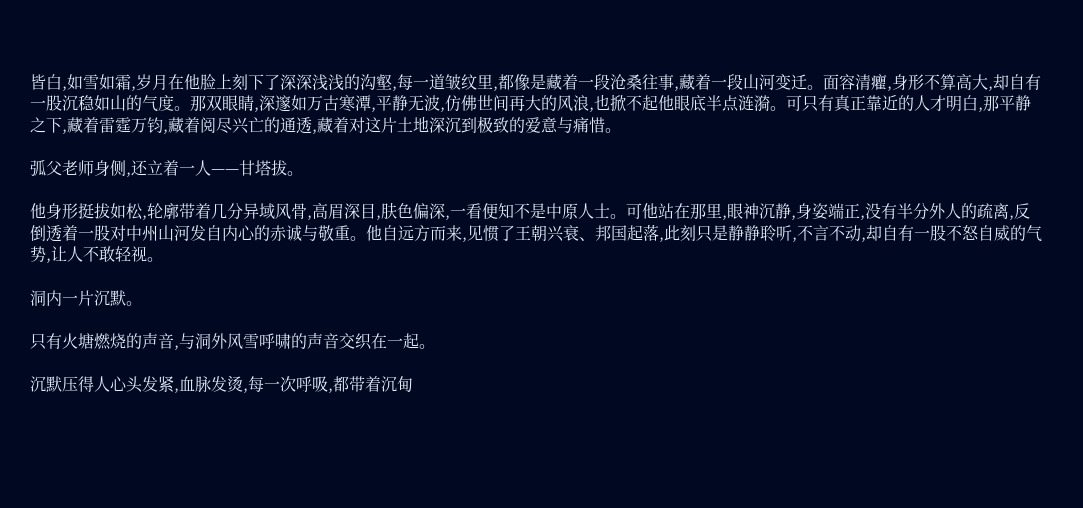皆白,如雪如霜,岁月在他脸上刻下了深深浅浅的沟壑,每一道皱纹里,都像是藏着一段沧桑往事,藏着一段山河变迁。面容清癯,身形不算高大,却自有一股沉稳如山的气度。那双眼睛,深邃如万古寒潭,平静无波,仿佛世间再大的风浪,也掀不起他眼底半点涟漪。可只有真正靠近的人才明白,那平静之下,藏着雷霆万钧,藏着阅尽兴亡的通透,藏着对这片土地深沉到极致的爱意与痛惜。

弧父老师身侧,还立着一人——甘塔拔。

他身形挺拔如松,轮廓带着几分异域风骨,高眉深目,肤色偏深,一看便知不是中原人士。可他站在那里,眼神沉静,身姿端正,没有半分外人的疏离,反倒透着一股对中州山河发自内心的赤诚与敬重。他自远方而来,见惯了王朝兴衰、邦国起落,此刻只是静静聆听,不言不动,却自有一股不怒自威的气势,让人不敢轻视。

洞内一片沉默。

只有火塘燃烧的声音,与洞外风雪呼啸的声音交织在一起。

沉默压得人心头发紧,血脉发烫,每一次呼吸,都带着沉甸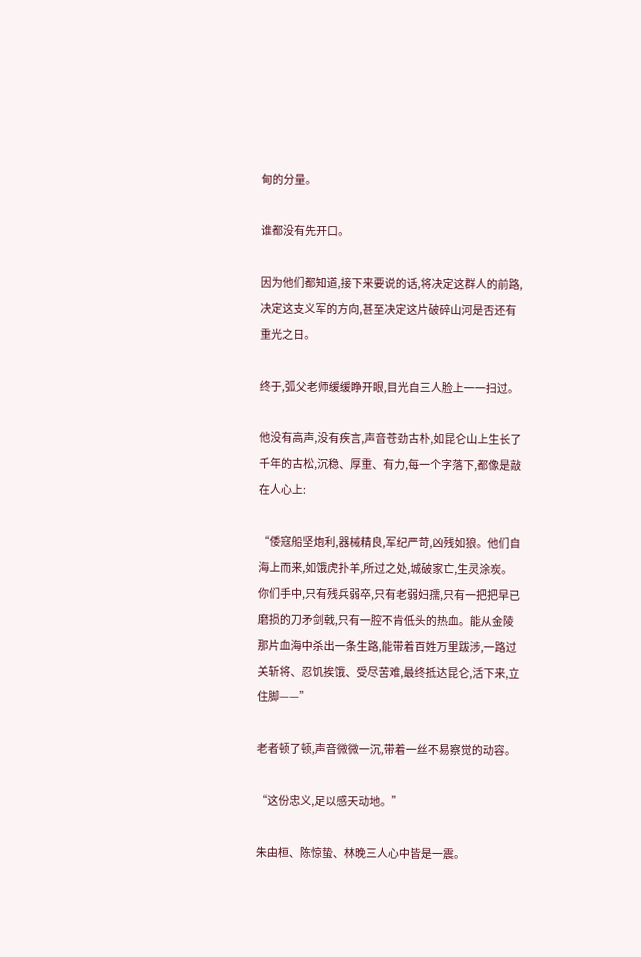甸的分量。

谁都没有先开口。

因为他们都知道,接下来要说的话,将决定这群人的前路,决定这支义军的方向,甚至决定这片破碎山河是否还有重光之日。

终于,弧父老师缓缓睁开眼,目光自三人脸上一一扫过。

他没有高声,没有疾言,声音苍劲古朴,如昆仑山上生长了千年的古松,沉稳、厚重、有力,每一个字落下,都像是敲在人心上:

“倭寇船坚炮利,器械精良,军纪严苛,凶残如狼。他们自海上而来,如饿虎扑羊,所过之处,城破家亡,生灵涂炭。你们手中,只有残兵弱卒,只有老弱妇孺,只有一把把早已磨损的刀矛剑戟,只有一腔不肯低头的热血。能从金陵那片血海中杀出一条生路,能带着百姓万里跋涉,一路过关斩将、忍饥挨饿、受尽苦难,最终抵达昆仑,活下来,立住脚——”

老者顿了顿,声音微微一沉,带着一丝不易察觉的动容。

“这份忠义,足以感天动地。”

朱由桓、陈惊蛰、林晚三人心中皆是一震。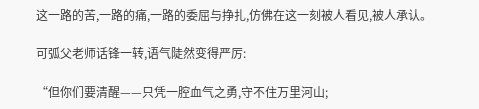这一路的苦,一路的痛,一路的委屈与挣扎,仿佛在这一刻被人看见,被人承认。

可弧父老师话锋一转,语气陡然变得严厉:

“但你们要清醒——只凭一腔血气之勇,守不住万里河山;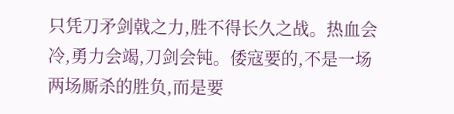只凭刀矛剑戟之力,胜不得长久之战。热血会冷,勇力会竭,刀剑会钝。倭寇要的,不是一场两场厮杀的胜负,而是要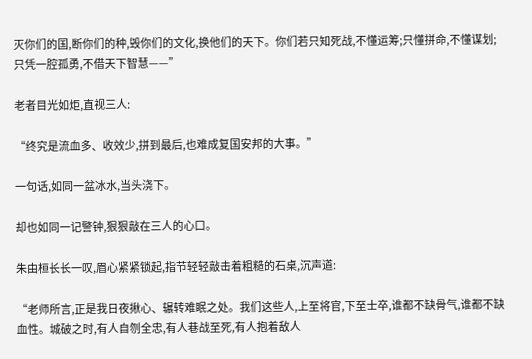灭你们的国,断你们的种,毁你们的文化,换他们的天下。你们若只知死战,不懂运筹;只懂拼命,不懂谋划;只凭一腔孤勇,不借天下智慧——”

老者目光如炬,直视三人:

“终究是流血多、收效少,拼到最后,也难成复国安邦的大事。”

一句话,如同一盆冰水,当头浇下。

却也如同一记警钟,狠狠敲在三人的心口。

朱由桓长长一叹,眉心紧紧锁起,指节轻轻敲击着粗糙的石桌,沉声道:

“老师所言,正是我日夜揪心、辗转难眠之处。我们这些人,上至将官,下至士卒,谁都不缺骨气,谁都不缺血性。城破之时,有人自刎全忠,有人巷战至死,有人抱着敌人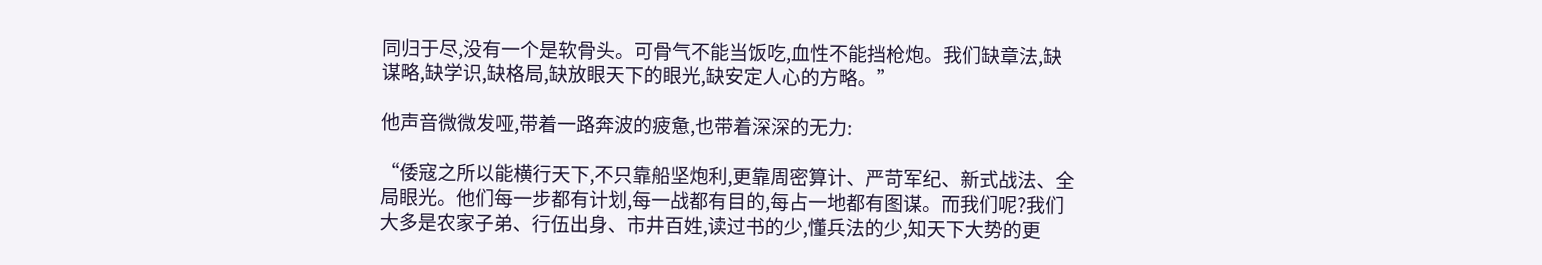同归于尽,没有一个是软骨头。可骨气不能当饭吃,血性不能挡枪炮。我们缺章法,缺谋略,缺学识,缺格局,缺放眼天下的眼光,缺安定人心的方略。”

他声音微微发哑,带着一路奔波的疲惫,也带着深深的无力:

“倭寇之所以能横行天下,不只靠船坚炮利,更靠周密算计、严苛军纪、新式战法、全局眼光。他们每一步都有计划,每一战都有目的,每占一地都有图谋。而我们呢?我们大多是农家子弟、行伍出身、市井百姓,读过书的少,懂兵法的少,知天下大势的更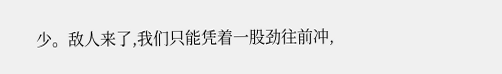少。敌人来了,我们只能凭着一股劲往前冲,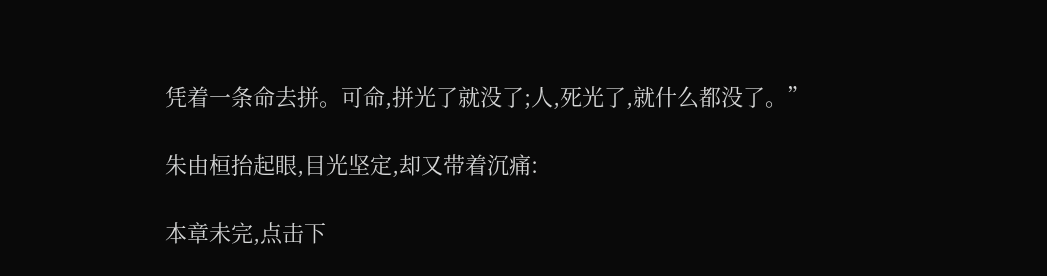凭着一条命去拼。可命,拼光了就没了;人,死光了,就什么都没了。”

朱由桓抬起眼,目光坚定,却又带着沉痛:

本章未完,点击下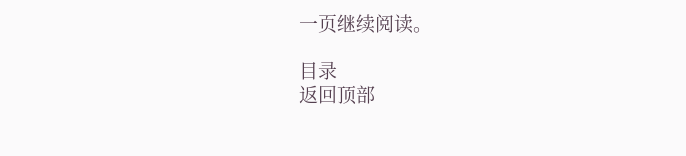一页继续阅读。

目录
返回顶部